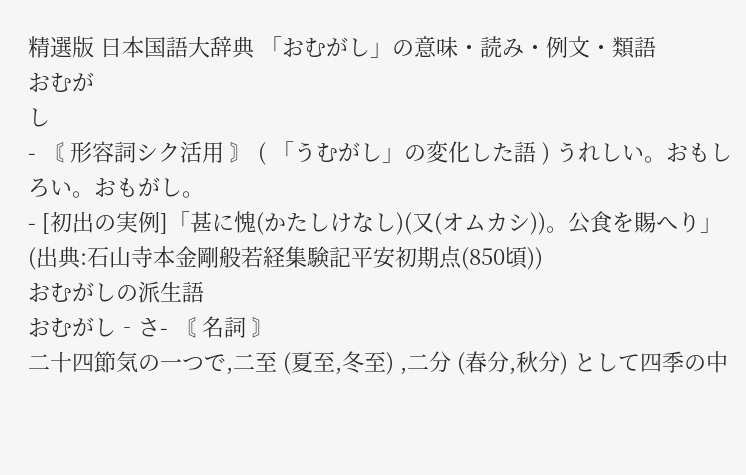精選版 日本国語大辞典 「おむがし」の意味・読み・例文・類語
おむが
し
- 〘 形容詞シク活用 〙 ( 「うむがし」の変化した語 ) うれしい。おもしろい。おもがし。
- [初出の実例]「甚に愧(かたしけなし)(又(オムカシ))。公食を賜へり」(出典:石山寺本金剛般若経集験記平安初期点(850頃))
おむがしの派生語
おむがし‐さ- 〘 名詞 〙
二十四節気の一つで,二至 (夏至,冬至) ,二分 (春分,秋分) として四季の中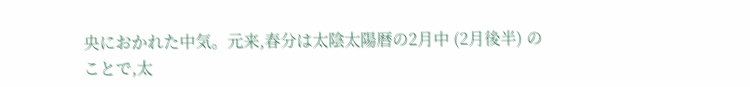央におかれた中気。元来,春分は太陰太陽暦の2月中 (2月後半) のことで,太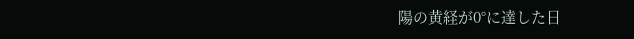陽の黄経が0°に達した日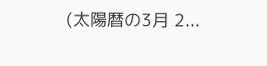(太陽暦の3月 2...